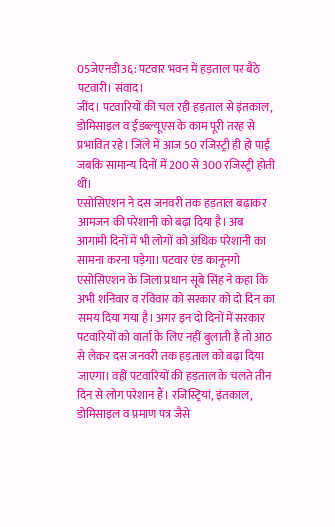05जेएनडी3६: पटवार भवन में हड़ताल पर बैठे पटवारी। संवाद।
जींद। पटवारियों की चल रही हड़ताल से इंतकाल, डोमिसाइल व ईडब्ल्यूएस के काम पूरी तरह से प्रभावित रहे। जिले में आज 50 रजिस्ट्री ही हो पाईं जबकि सामान्य दिनों में 200 से 300 रजिस्ट्री होती थीं।
एसोसिएशन ने दस जनवरी तक हड़ताल बढ़ाकर आमजन की परेशानी को बढ़ा दिया है। अब आगामी दिनों में भी लोगों को अधिक परेशानी का सामना करना पड़ेगा। पटवार एंड कानूनगो एसोसिएशन के जिला प्रधान सूबे सिंह ने कहा कि अभी शनिवार व रविवार को सरकार को दो दिन का समय दिया गया है। अगर इन दो दिनों में सरकार पटवारियों को वार्ता के लिए नहीं बुलाती है तो आठ से लेकर दस जनवरी तक हड़ताल को बढ़ा दिया जाएगा। वहीं पटवारियों की हड़ताल के चलते तीन दिन से लोग परेशान हैं। रजिस्ट्रियां, इंतकाल, डोमिसाइल व प्रमाण पत्र जैसे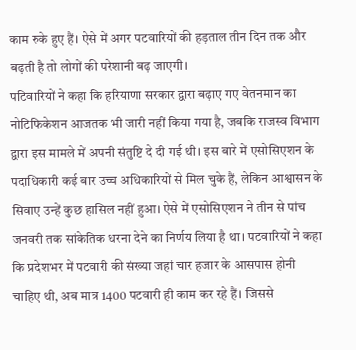काम रुके हुए हैं। ऐसे में अगर पटवारियों की हड़ताल तीन दिन तक और बढ़ती है तो लोगों की परेशानी बढ़ जाएगी।
पटिवारियों ने कहा कि हरियाणा सरकार द्वारा बढ़ाए गए वेतनमान का नोटिफिकेशन आजतक भी जारी नहीं किया गया है, जबकि राजस्व विभाग द्वारा इस मामले में अपनी संतुष्टि दे दी गई थी। इस बारे में एसोसिएशन के पदाधिकारी कई बार उच्च अधिकारियों से मिल चुके हैं, लेकिन आश्वासन के सिवाए उन्हें कुछ हासिल नहीं हुआ। ऐसे में एसोसिएशन ने तीन से पांच जनवरी तक सांकेतिक धरना देने का निर्णय लिया है था। पटवारियों ने कहा कि प्रदेशभर में पटवारी की संख्या जहां चार हजार के आसपास होनी चाहिए थी, अब मात्र 1400 पटवारी ही काम कर रहे हैं। जिससे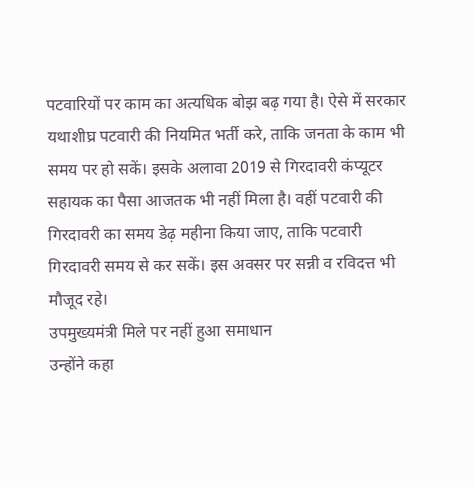पटवारियों पर काम का अत्यधिक बोझ बढ़ गया है। ऐसे में सरकार यथाशीघ्र पटवारी की नियमित भर्ती करे, ताकि जनता के काम भी समय पर हो सकें। इसके अलावा 2019 से गिरदावरी कंप्यूटर सहायक का पैसा आजतक भी नहीं मिला है। वहीं पटवारी की गिरदावरी का समय डेढ़ महीना किया जाए, ताकि पटवारी गिरदावरी समय से कर सकें। इस अवसर पर सन्नी व रविदत्त भी मौजूद रहे।
उपमुख्यमंत्री मिले पर नहीं हुआ समाधान
उन्होंने कहा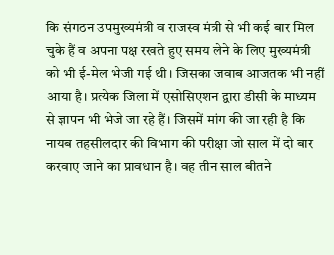कि संगठन उपमुख्यमंत्री व राजस्व मंत्री से भी कई बार मिल चुके हैं व अपना पक्ष रखते हुए समय लेने के लिए मुख्यमंत्री को भी ई-मेल भेजी गई थी। जिसका जवाब आजतक भी नहीं आया है। प्रत्येक जिला में एसोसिएशन द्वारा डीसी के माध्यम से ज्ञापन भी भेजे जा रहे हैं। जिसमें मांग की जा रही है कि नायब तहसीलदार की विभाग की परीक्षा जो साल में दो बार करवाए जाने का प्रावधान है। वह तीन साल बीतने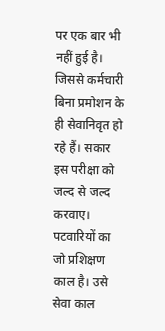पर एक बार भी नहीं हुई है। जिससे कर्मचारी बिना प्रमोशन के ही सेवानिवृत हो रहे हैं। सकार इस परीक्षा को जल्द से जल्द करवाए। पटवारियों का जो प्रशिक्षण काल है। उसे सेवा काल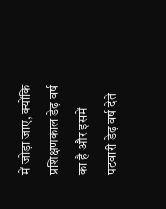में जोड़ा जाए, क्योंकि प्रशिक्षणकाल डेढ़ वर्ष का है और इसमें पटवारी डेढ़ वर्ष देते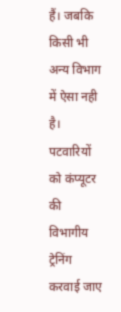हैं। जबकि किसी भी अन्य विभाग में ऐसा नही है। पटवारियों को कंप्यूटर की विभागीय ट्रेनिंग करवाई जाए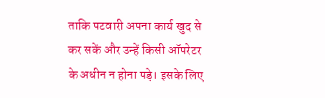ताकि पटवारी अपना कार्य खुद से कर सकें और उन्हें किसी ऑपरेटर के अधीन न होना पड़े। इसके लिए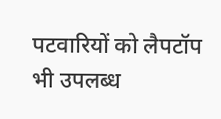पटवारियों को लैपटॉप भी उपलब्ध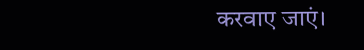करवाए जाएं।